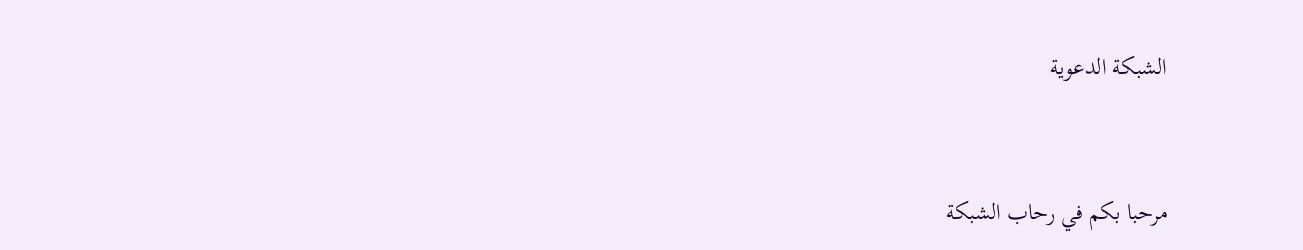الشبكة الدعوية



مرحبا بكم في رحاب الشبكة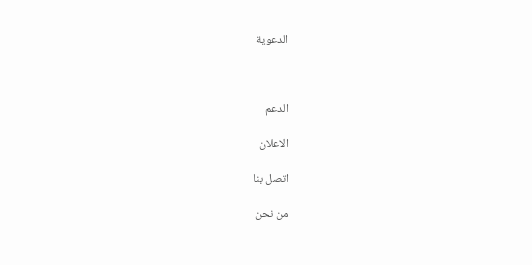الدعوية



الدعم

الاعلان

اتصل بنا

من نحن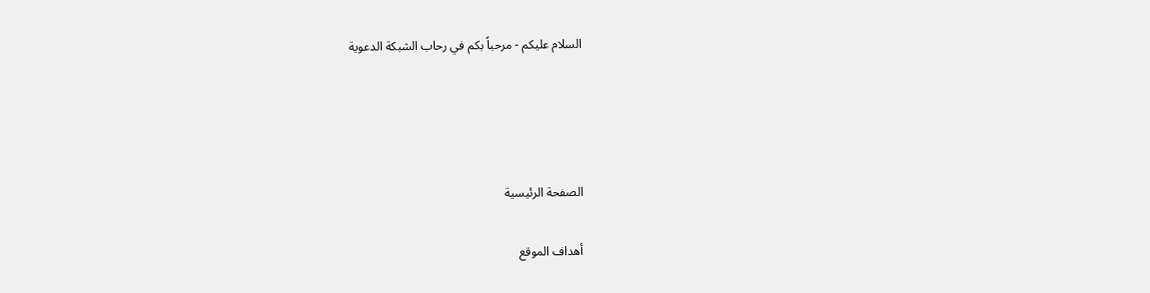السلام عليكم - مرحباً بكم في رحاب الشبكة الدعوية




الصفحة الرئيسية

أهداف الموقع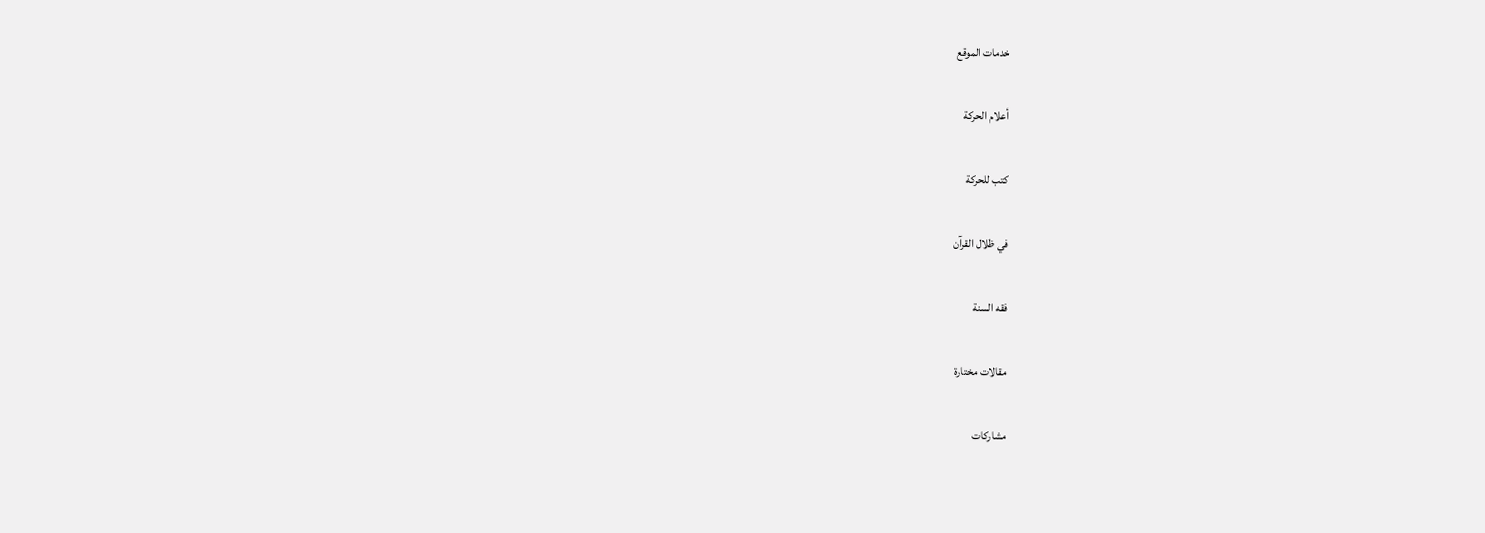خدمات الموقع

أعلام الحركة

كتب للحركة

في ظلال القرآن

فقه السنة

مقالات مختارة

مشاركات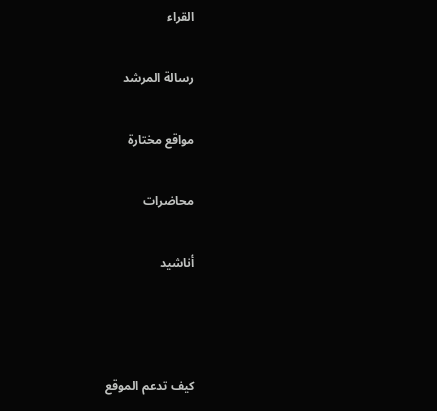القراء

رسالة المرشد

مواقع مختارة

محاضرات

أناشيد



كيف تدعم الموقع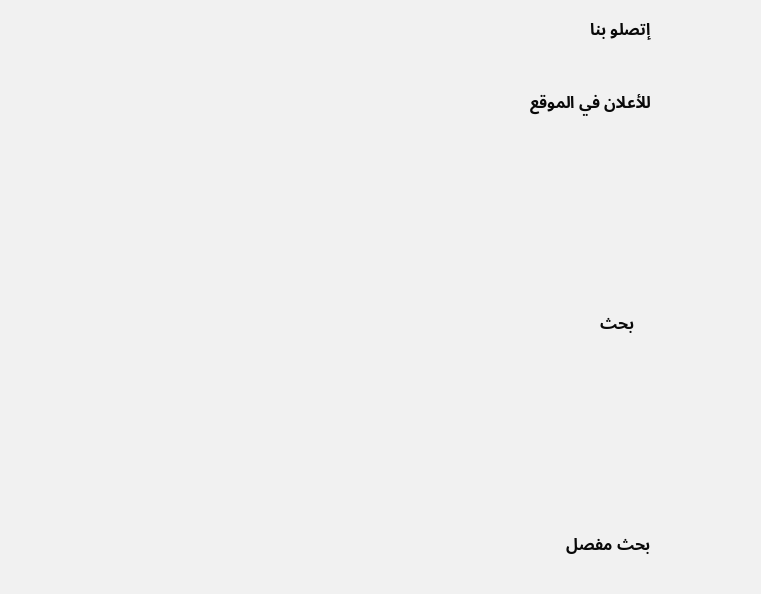إتصلو بنا

للأعلان في الموقع





    بحث





بحث مفصل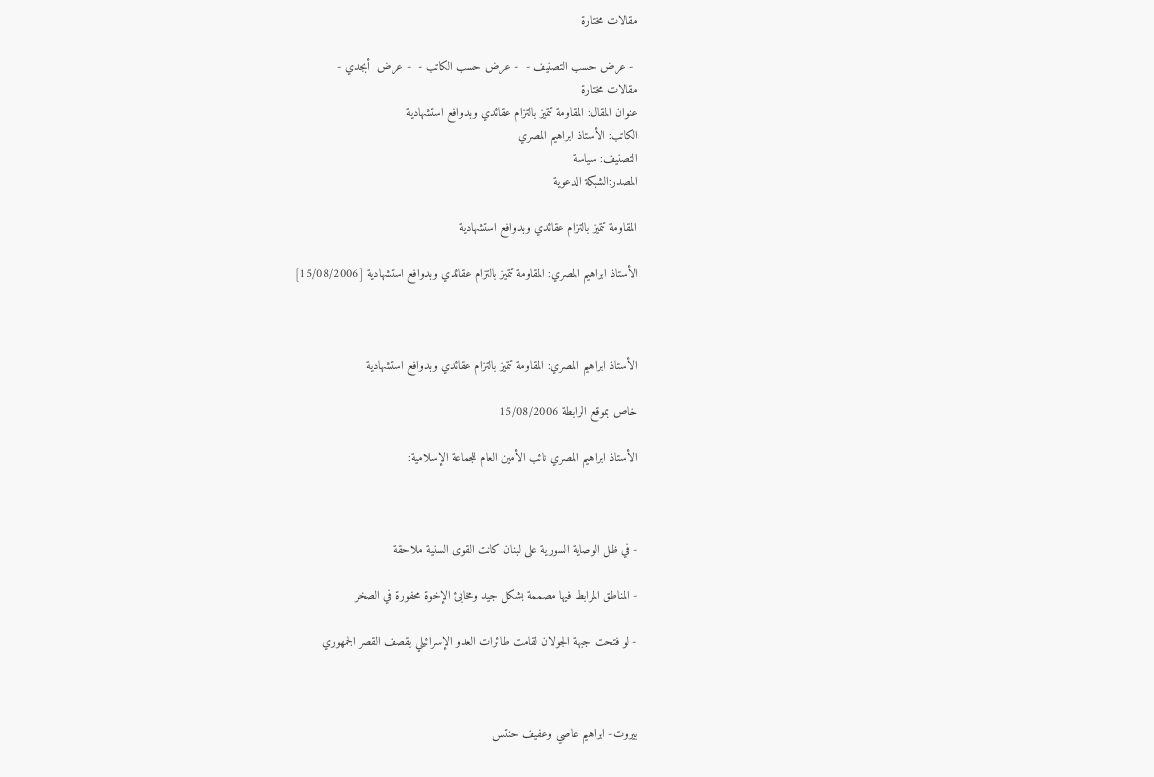مقالات مختارة

 - عرض حسب التصنيف -  - عرض حسب الكاتب -  - عرض  أبجدي -
مقالات مختارة
عنوان المقال: المقاومة تتميز بالتزام عقائدي وبدوافع استشهادية
الكاتب: الأستاذ ابراهيم المصري
التصنيف: سياسة
المصدر:الشبكة الدعوية

المقاومة تتميز بالتزام عقائدي وبدوافع استشهادية

الأستاذ ابراهيم المصري: المقاومة تتميز بالتزام عقائدي وبدوافع استشهادية [15/08/2006]



الأستاذ ابراهيم المصري: المقاومة تتميز بالتزام عقائدي وبدوافع استشهادية

خاص بموقع الرابطة 15/08/2006

الأستاذ ابراهيم المصري نائب الأمين العام للجماعة الإسلامية:



- في ظل الوصاية السورية على لبنان كانت القوى السنية ملاحقة

- المناطق المرابط فيها مصممة بشكل جيد ومخابئ الإخوة محفورة في الصخر

- لو فتحت جبهة الجولان لقامت طائرات العدو الإسرائيلي بقصف القصر الجمهوري



بيروت- ابراهيم عاصي وعفيف حنتس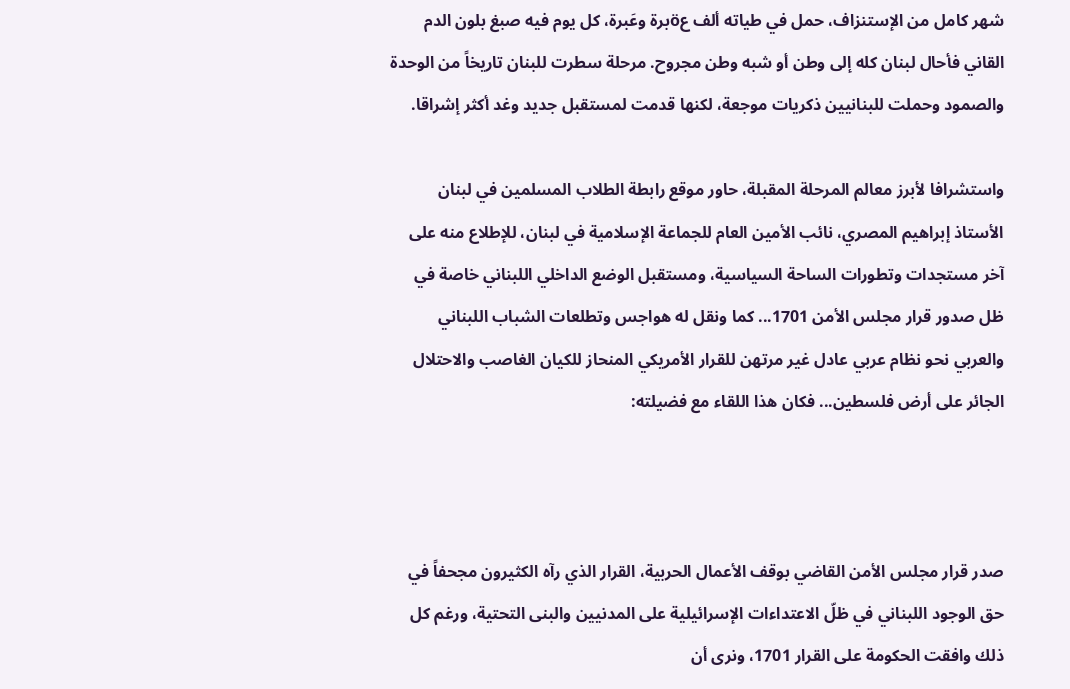شهر كامل من الإستنزاف، حمل في طياته ألف عöبرة وعَبرة، كل يوم فيه صبغ بلون الدم القاني فأحال لبنان كله إلى وطن أو شبه وطن مجروح. مرحلة سطرت للبنان تاريخاً من الوحدة والصمود وحملت للبنانيين ذكريات موجعة، لكنها قدمت لمستقبل جديد وغد أكثر إشراقا.

واستشرافا لأبرز معالم المرحلة المقبلة، حاور موقع رابطة الطلاب المسلمين في لبنان الأستاذ إبراهيم المصري، نائب الأمين العام للجماعة الإسلامية في لبنان، للإطلاع منه على آخر مستجدات وتطورات الساحة السياسية، ومستقبل الوضع الداخلي اللبناني خاصة في ظل صدور قرار مجلس الأمن 1701... كما ونقل له هواجس وتطلعات الشباب اللبناني والعربي نحو نظام عربي عادل غير مرتهن للقرار الأمريكي المنحاز للكيان الغاصب والاحتلال الجائر على أرض فلسطين... فكان هذا اللقاء مع فضيلته:



صدر قرار مجلس الأمن القاضي بوقف الأعمال الحربية، القرار الذي رآه الكثيرون مجحفاً في حق الوجود اللبناني في ظلّ الاعتداءات الإسرائيلية على المدنيين والبنى التحتية، ورغم كل ذلك وافقت الحكومة على القرار 1701، ونرى أن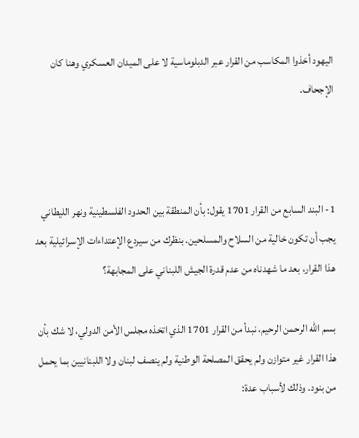اليهود أخذوا المكاسب من القرار عبر الدبلوماسية لا على الميدان العسكري وهنا كان الإجحاف.



1- البند السابع من القرار 1701 يقول: بأن المنطقة بين الحدود الفلسطينية ونهر الليطاني يجب أن تكون خالية من السلاح والمسلحين. بنظرك من سيردع الإعتداءات الإسرائيلية بعد هذا القرار، بعد ما شهدناه من عدم قدرة الجيش اللبناني على المجابهة؟

بسم الله الرحمن الرحيم، نبدأ من القرار 1701 الذي اتخذه مجلس الأمن الدولي، لا شك بأن هذا القرار غير متوازن ولم يحقق المصلحة الوطنية ولم ينصف لبنان ولا اللبنانيين بما يحمل من بنود. وذلك لأسباب عدة: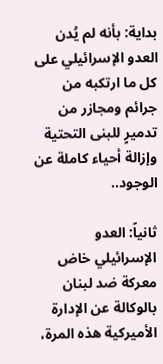بداية: بأنه لم يُدن العدو الإسرائيلي على كل ما ارتكبه من جرائم ومجازر من تدميرٍ للبنى التحتية وإزالة أحياء كاملة عن الوجود..

ثانياً: العدو الإسرائيلي خاض معركة ضد لبنان بالوكالة عن الإدارة الأميركية هذه المرة،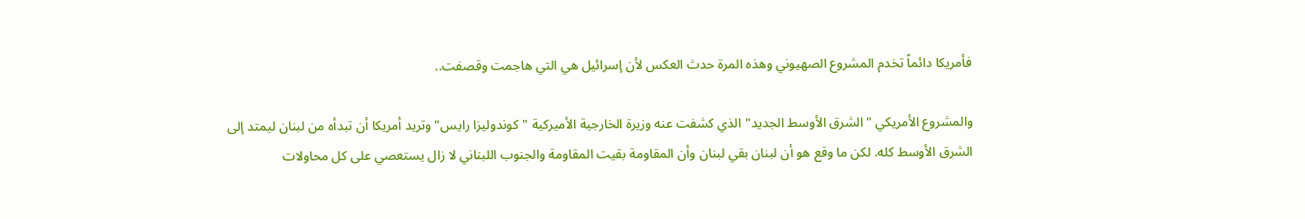فأمريكا دائماً تخدم المشروع الصهيوني وهذه المرة حدث العكس لأن إسرائيل هي التي هاجمت وقصفت..

والمشروع الأمريكي "الشرق الأوسط الجديد" الذي كشفت عنه وزيرة الخارجية الأميركية "كوندوليزا رايس" وتريد أمريكا أن تبدأه من لبنان ليمتد إلى الشرق الأوسط كله. لكن ما وقع هو أن لبنان بقي لبنان وأن المقاومة بقيت المقاومة والجنوب اللبناني لا زال يستعصي على كل محاولات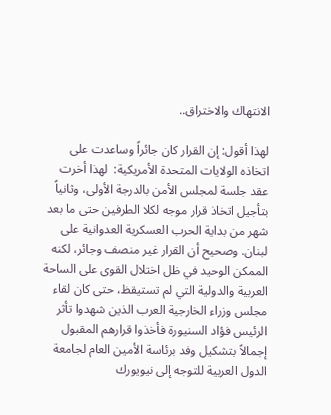الانتهاك والاختراق..

لهذا أقول: إن القرار كان جائراً وساعدت على اتخاذه الولايات المتحدة الأمريكية:  لهذا أخرت عقد جلسة لمجلس الأمن بالدرجة الأولى، وثانياً بتأجيل اتخاذ قرار موجه لكلا الطرفين حتى ما بعد شهر من بداية الحرب العسكرية العدوانية على لبنان. وصحيح أن القرار غير منصف وجائر، لكنه الممكن الوحيد في ظل اختلال القوى على الساحة العربية والدولية التي لم تستيقظ، حتى كان لقاء مجلس وزراء الخارجية العرب الذين شهدوا تأثر الرئيس فؤاد السنيورة فأخذوا قرارهم المقبول إجمالاً بتشكيل وفد برئاسة الأمين العام لجامعة الدول العربية للتوجه إلى نيويورك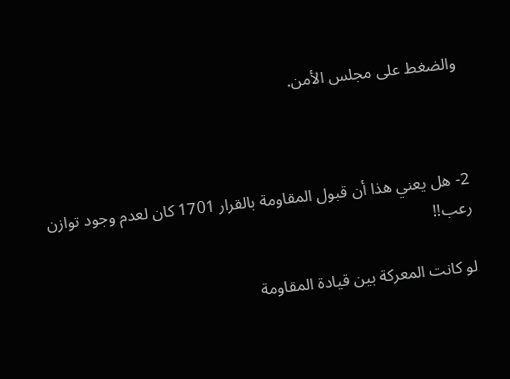والضغط على مجلس الأمن.



2- هل يعني هذا أن قبول المقاومة بالقرار 1701 كان لعدم وجود توازن رعب!!

لو كانت المعركة بين قيادة المقاومة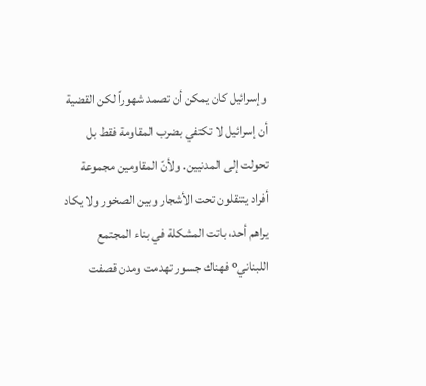وإسرائيل كان يمكن أن تصمد شهوراً لكن القضية أن إسرائيل لا تكتفي بضرب المقاومة فقط بل تحولت إلى المدنيين. ولأنّ المقاومين مجموعة أفراد يتنقلون تحت الأشجار وبين الصخور ولا يكاد يراهم أحد، باتت المشكلة في بناء المجتمع اللبنانيº فهناك جسور تهدمت ومدن قصفت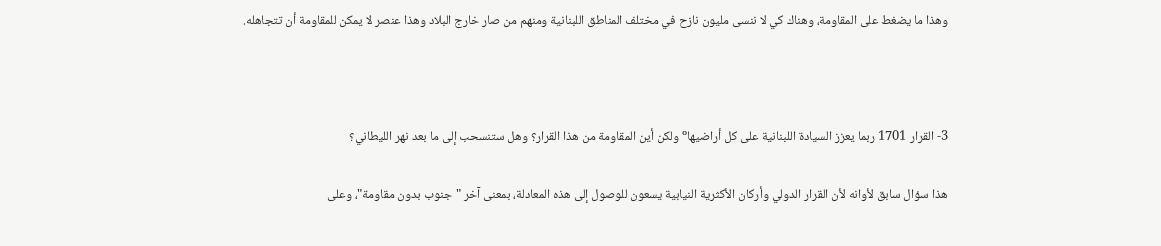وهذا ما يضغط على المقاومة، وهناك كي لا ننسى مليون نازح في مختلف المناطق اللبنانية ومنهم من صار خارج البلاد وهذا عنصر لا يمكن للمقاومة أن تتجاهله.



3- القرار 1701 ربما يعزز السيادة اللبنانية على كل أراضيهاº ولكن أين المقاومة من هذا القرار؟ وهل ستنسحب إلى ما بعد نهر الليطاني؟

هذا سؤال سابق لأوانه لأن القرار الدولي وأركان الأكثرية النيابية يسعون للوصول إلى هذه المعادلة، بمعنى آخر "جنوب بدون مقاومة"، وعلى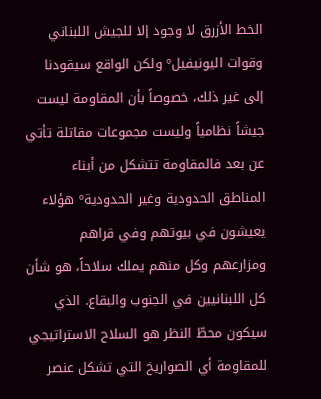الخط الأزرق لا وجود إلا للجيش اللبناني وقوات اليونيفيلº ولكن الواقع سيقودنا إلى غير ذلك، خصوصاً بأن المقاومة ليست جيشاً نظامياً وليست مجموعات مقاتلة تأتي عن بعد فالمقاومة تتشكل من أبناء المناطق الحدودية وغير الحدوديةº هؤلاء يعيشون في بيوتهم وفي قراهم ومزارعهم وكل منهم يملك سلاحاً، هو شأن كل اللبنانيين في الجنوب والبقاع. الذي سيكون محطّ النظر هو السلاح الاستراتيجي للمقاومة أي الصواريخ التي تشكل عنصر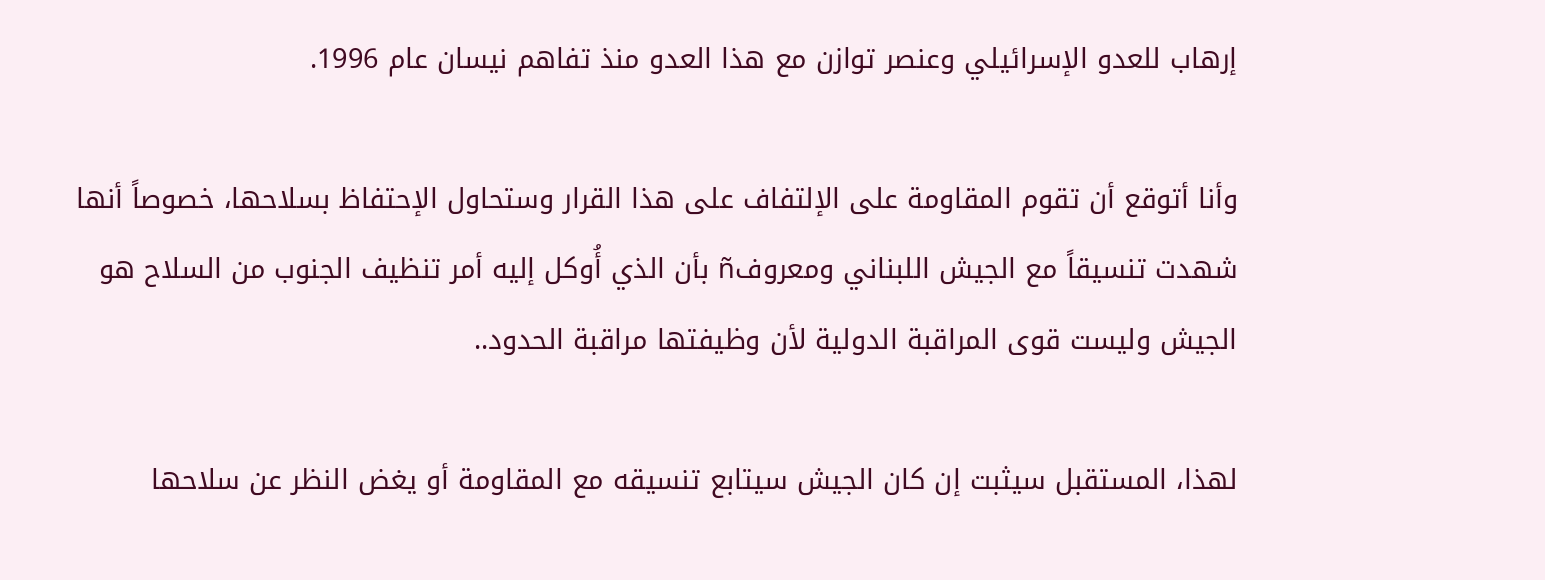إرهاب للعدو الإسرائيلي وعنصر توازن مع هذا العدو منذ تفاهم نيسان عام 1996.

وأنا أتوقع أن تقوم المقاومة على الإلتفاف على هذا القرار وستحاول الإحتفاظ بسلاحها، خصوصاً أنها شهدت تنسيقاً مع الجيش اللبناني ومعروفñ بأن الذي أُوكل إليه أمر تنظيف الجنوب من السلاح هو الجيش وليست قوى المراقبة الدولية لأن وظيفتها مراقبة الحدود..

لهذا، المستقبل سيثبت إن كان الجيش سيتابع تنسيقه مع المقاومة أو يغض النظر عن سلاحها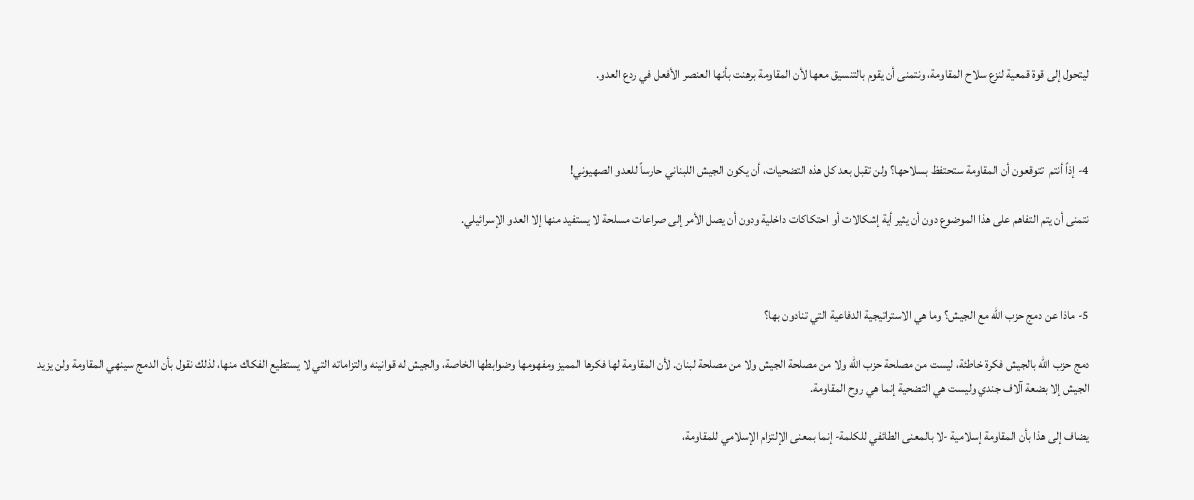ليتحول إلى قوة قمعية لنزع سلاح المقاومة، ونتمنى أن يقوم بالتنسيق معها لأن المقاومة برهنت بأنها العنصر الأفعل في ردع العدو.



4- إذاً أنتم  تتوقعون أن المقاومة ستحتفظ بسلاحها؟ ولن تقبل بعد كل هذه التضحيات، أن يكون الجيش اللبناني حارساً للعدو الصهيوني!

نتمنى أن يتم التفاهم على هذا الموضوع دون أن يثير أية إشكالات أو احتكاكات داخلية ودون أن يصل الأمر إلى صراعات مسلحة لا يستفيد منها إلا العدو الإسرائيلي.



5- ماذا عن دمج حزب الله مع الجيش؟ وما هي الاستراتيجية الدفاعية التي تنادون بها؟

دمج حزب الله بالجيش فكرة خاطئة، ليست من مصلحة حزب الله ولا من مصلحة الجيش ولا من مصلحة لبنان. لأن المقاومة لها فكرها المميز ومفهومها وضوابطها الخاصة، والجيش له قوانينه والتزاماته التي لا يستطيع الفكاك منها، لذلك نقول بأن الدمج سينهي المقاومة ولن يزيد الجيش إلا بضعة آلاف جندي وليست هي التضحية إنما هي روح المقاومة.

يضاف إلى هذا بأن المقاومة إسلامية -لا بالمعنى الطائفي للكلمة- إنما بمعنى الإلتزام الإسلامي للمقاومة،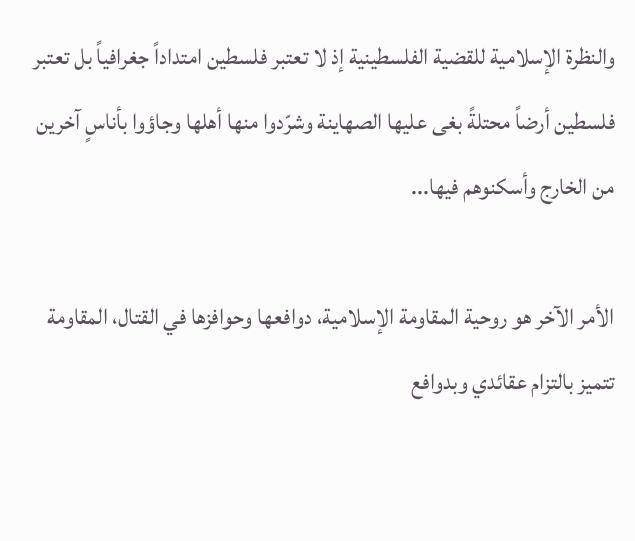والنظرة الإسلامية للقضية الفلسطينية إذ لا تعتبر فلسطين امتداداً جغرافياً بل تعتبر فلسطين أرضاً محتلةً بغى عليها الصهاينة وشرّدوا منها أهلها وجاؤوا بأناسٍ آخرين من الخارج وأسكنوهم فيها...

الأمر الآخر هو روحية المقاومة الإسلامية، دوافعها وحوافزها في القتال، المقاومة تتميز بالتزام عقائدي وبدوافع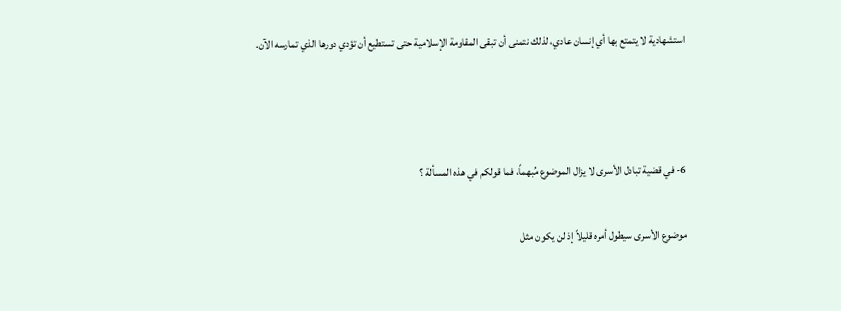استشهادية لا يتمتع بها أي إنسان عادي، لذلك نتمنى أن تبقى المقاومة الإسلامية حتى تستطيع أن تؤدي دورها الذي تمارسه الآن.



6- في قضية تبادل الأسرى لا يزال الموضوع مُبهماً، فما قولكم في هذه المسألة ؟

موضوع الأسرى سيطول أمره قليلاً إذ لن يكون مثل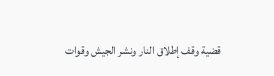قضية وقف إطلاق النار ونشر الجيش وقوات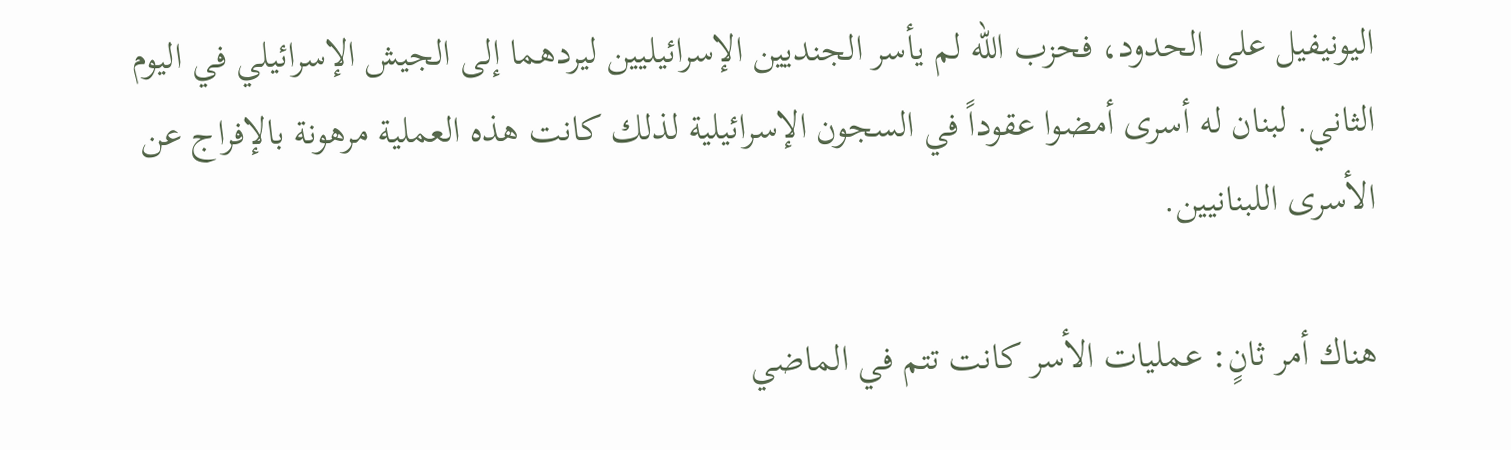اليونيفيل على الحدود، فحزب الله لم يأسر الجنديين الإسرائيليين ليردهما إلى الجيش الإسرائيلي في اليوم الثاني. لبنان له أسرى أمضوا عقوداً في السجون الإسرائيلية لذلك كانت هذه العملية مرهونة بالإفراج عن الأسرى اللبنانيين.

هناك أمر ثانٍ: عمليات الأسر كانت تتم في الماضي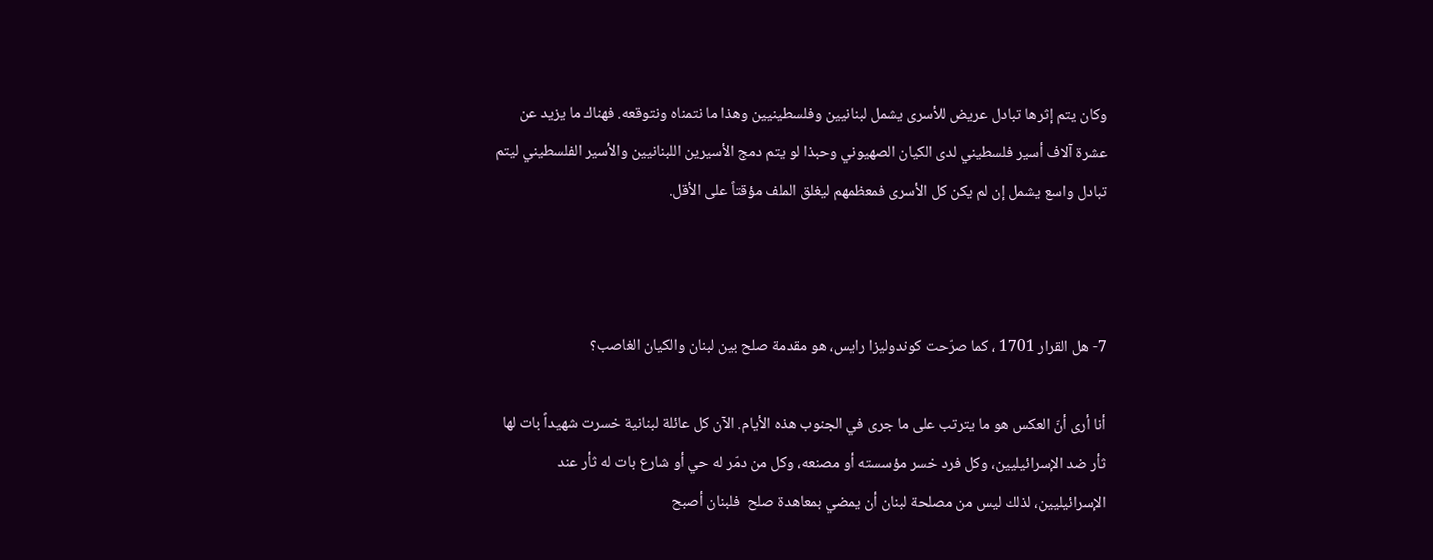وكان يتم إثرها تبادل عريض للأسرى يشمل لبنانيين وفلسطينيين وهذا ما نتمناه ونتوقعه. فهناك ما يزيد عن عشرة آلاف أسير فلسطيني لدى الكيان الصهيوني وحبذا لو يتم دمج الأسيرين اللبنانيين والأسير الفلسطيني ليتم تبادل واسع يشمل إن لم يكن كل الأسرى فمعظمهم ليغلق الملف مؤقتاً على الأقل.



7- هل القرار 1701 ، كما صرّحت كوندوليزا رايس، هو مقدمة صلح بين لبنان والكيان الغاصب؟

أنا أرى أنّ العكس هو ما يترتب على ما جرى في الجنوب هذه الأيام. الآن كل عائلة لبنانية خسرت شهيداً بات لها ثأر ضد الإسرائيليين، وكل فرد خسر مؤسسته أو مصنعه، وكل من دمّر له حي أو شارع بات له ثأر عند الإسرائيليين، لذلك ليس من مصلحة لبنان أن يمضي بمعاهدة صلح  فلبنان أصبح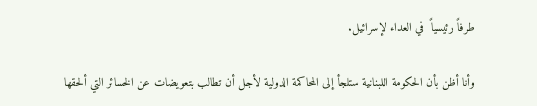طرفاً رئيسياً  في العداء لإسرائيل.

وأنا أظن بأن الحكومة اللبنانية ستلجأ إلى المحاكمة الدولية لأجل أن تطالب بتعويضات عن الخسائر التي ألحقها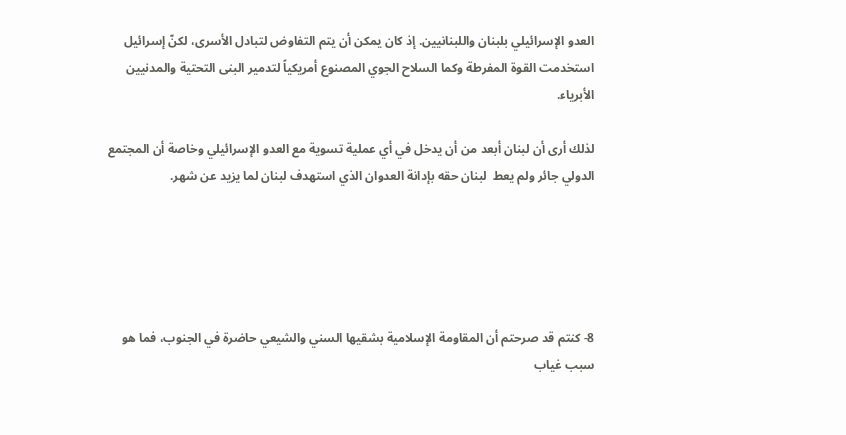العدو الإسرائيلي بلبنان واللبنانيين. إذ كان يمكن أن يتم التفاوض لتبادل الأسرى، لكنّ إسرائيل استخدمت القوة المفرطة وكما السلاح الجوي المصنوع أمريكياً لتدمير البنى التحتية والمدنيين الأبرياء.

لذلك أرى أن لبنان أبعد من أن يدخل في أي عملية تسوية مع العدو الإسرائيلي وخاصة أن المجتمع الدولي جائر ولم يعط  لبنان حقه بإدانة العدوان الذي استهدف لبنان لما يزيد عن شهر.





8- كنتم قد صرحتم أن المقاومة الإسلامية بشقيها السني والشيعي حاضرة في الجنوب، فما هو سبب غياب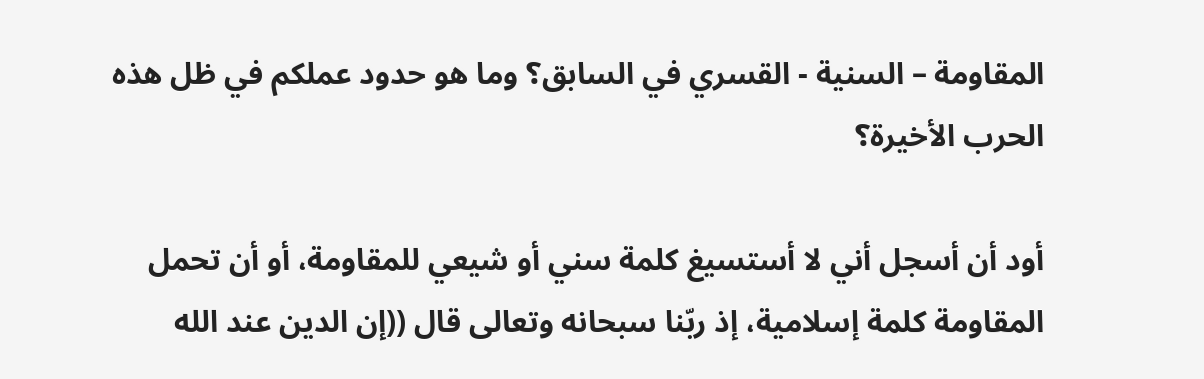المقاومة – السنية - القسري في السابق؟ وما هو حدود عملكم في ظل هذه الحرب الأخيرة؟

أود أن أسجل أني لا أستسيغ كلمة سني أو شيعي للمقاومة، أو أن تحمل المقاومة كلمة إسلامية، إذ ربّنا سبحانه وتعالى قال ((إن الدين عند الله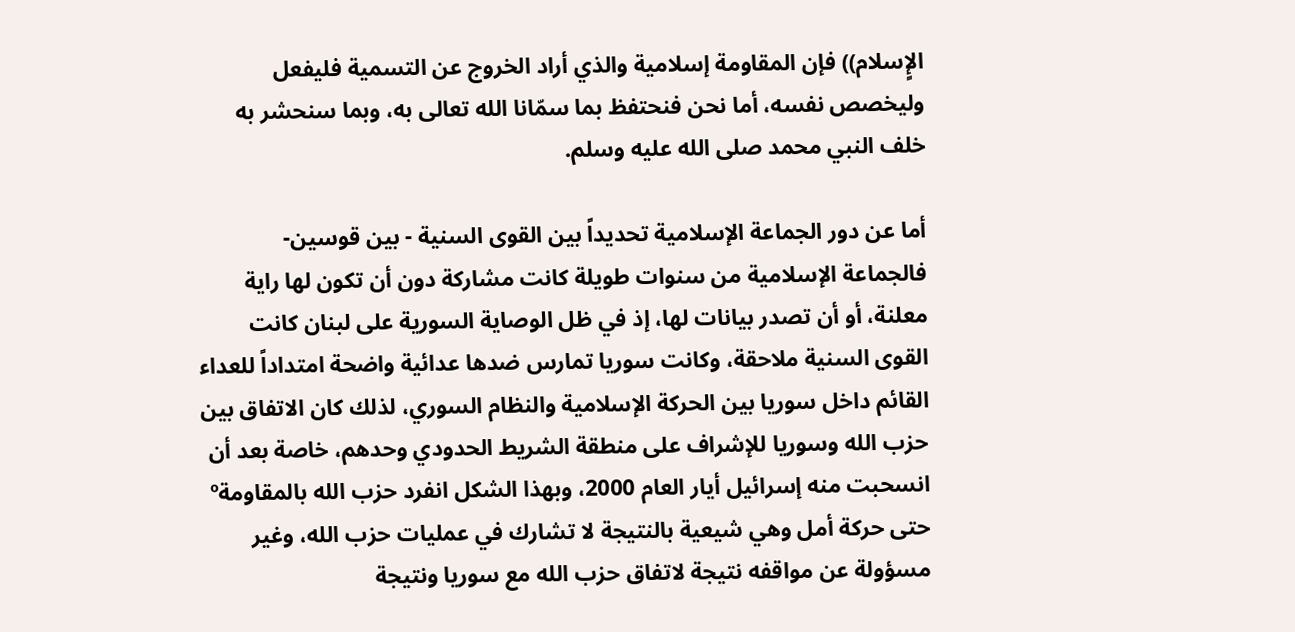الإٍسلام)) فإن المقاومة إسلامية والذي أراد الخروج عن التسمية فليفعل وليخصص نفسه، أما نحن فنحتفظ بما سمّانا الله تعالى به، وبما سنحشر به خلف النبي محمد صلى الله عليه وسلم.

أما عن دور الجماعة الإسلامية تحديداً بين القوى السنية - بين قوسين- فالجماعة الإسلامية من سنوات طويلة كانت مشاركة دون أن تكون لها راية معلنة، أو أن تصدر بيانات لها، إذ في ظل الوصاية السورية على لبنان كانت القوى السنية ملاحقة، وكانت سوريا تمارس ضدها عدائية واضحة امتداداً للعداء القائم داخل سوريا بين الحركة الإسلامية والنظام السوري، لذلك كان الاتفاق بين حزب الله وسوريا للإشراف على منطقة الشريط الحدودي وحدهم، خاصة بعد أن انسحبت منه إسرائيل أيار العام 2000، وبهذا الشكل انفرد حزب الله بالمقاومةº حتى حركة أمل وهي شيعية بالنتيجة لا تشارك في عمليات حزب الله، وغير مسؤولة عن مواقفه نتيجة لاتفاق حزب الله مع سوريا ونتيجة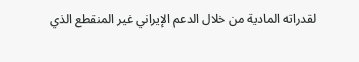لقدراته المادية من خلال الدعم الإيراني غير المنقطع الذي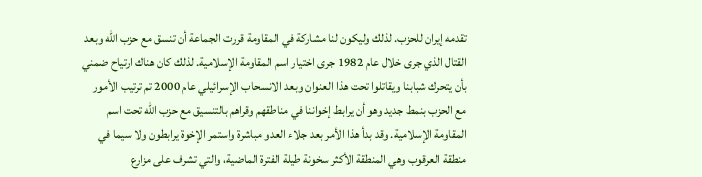تقدمه إيران للحزب. لذلك وليكون لنا مشاركة في المقاومة قررت الجماعة أن تنسق مع حزب الله وبعد القتال الذي جرى خلال عام 1982 جرى اختيار اسم المقاومة الإسلامية. لذلك كان هناك ارتياح ضمني بأن يتحرك شبابنا ويقاتلوا تحت هذا العنوان وبعد الانسحاب الإسرائيلي عام 2000 تم ترتيب الأمور مع الحزب بنمط جديد وهو أن يرابط إخواننا في مناطقهم وقراهم بالتنسيق مع حزب الله تحت اسم المقاومة الإسلامية. وقد بدأ هذا الأمر بعد جلاء العدو مباشرة واستمر الإخوة يرابطون ولا سيما في منطقة العرقوب وهي المنطقة الأكثر سخونة طيلة الفترة الماضية، والتي تشرف على مزارع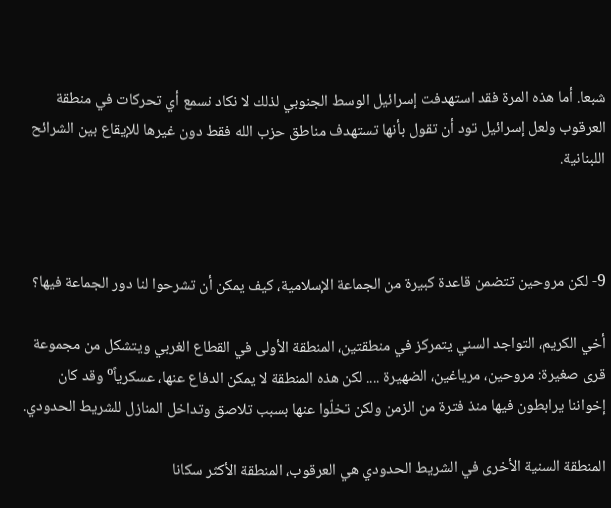شبعا. أما هذه المرة فقد استهدفت إسرائيل الوسط الجنوبي لذلك لا نكاد نسمع أي تحركات في منطقة العرقوب ولعل إسرائيل تود أن تقول بأنها تستهدف مناطق حزب الله فقط دون غيرها للإيقاع بين الشرائح اللبنانية.



9- لكن مروحين تتضمن قاعدة كبيرة من الجماعة الإسلامية، كيف يمكن أن تشرحوا لنا دور الجماعة فيها؟

أخي الكريم، التواجد السني يتمركز في منطقتين، المنطقة الأولى في القطاع الغربي ويتشكل من مجموعة قرى صغيرة: مروحين، مرياغين، الضهيرة .... لكن هذه المنطقة لا يمكن الدفاع عنها، عسكرياًº وقد كان إخواننا يرابطون فيها منذ فترة من الزمن ولكن تخلّوا عنها بسبب تلاصق وتداخل المنازل للشريط الحدودي.

المنطقة السنية الأخرى في الشريط الحدودي هي العرقوب، المنطقة الأكثر سكانا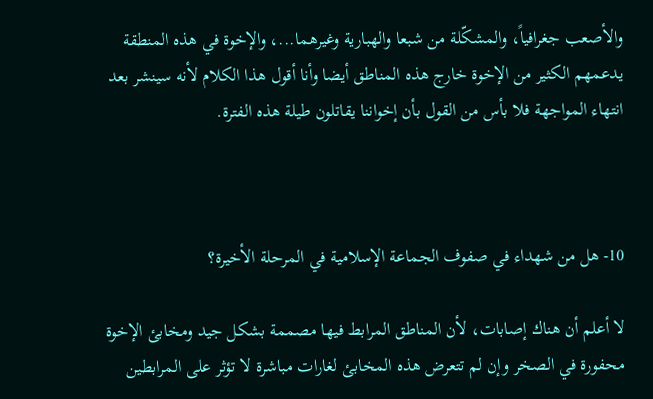والأصعب جغرافياً، والمشكّلة من شبعا والهبارية وغيرهما...، والإخوة في هذه المنطقة يدعمهم الكثير من الإخوة خارج هذه المناطق أيضا وأنا أقول هذا الكلام لأنه سينشر بعد انتهاء المواجهة فلا بأس من القول بأن إخواننا يقاتلون طيلة هذه الفترة.



10- هل من شهداء في صفوف الجماعة الإسلامية في المرحلة الأخيرة؟

لا أعلم أن هناك إصابات، لأن المناطق المرابط فيها مصممة بشكل جيد ومخابئ الإخوة محفورة في الصخر وإن لم تتعرض هذه المخابئ لغارات مباشرة لا تؤثر على المرابطين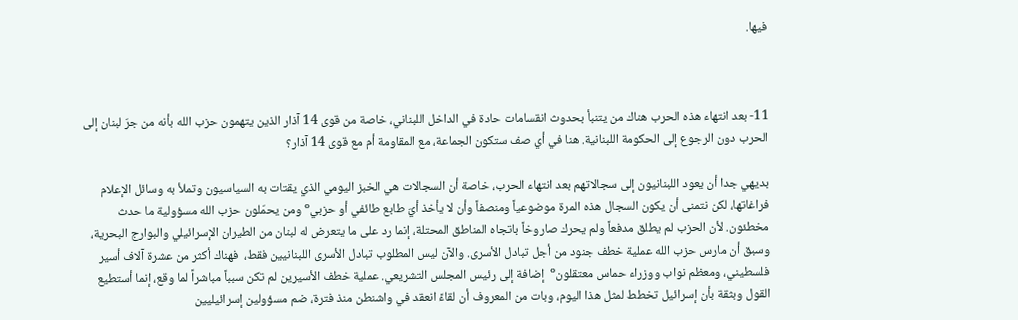فيها.



11- بعد انتهاء هذه الحرب هناك من يتنبأ بحدوث انقسامات حادة في الداخل اللبناني، خاصة من قوى 14 آذار الذين يتهمون حزب الله بأنه من جرّ لبنان إلى الحرب دون الرجوع إلى الحكومة اللبنانية. هنا في أي صف ستكون الجماعة، مع المقاومة أم مع قوى 14 آذار؟

بديهي جدا أن يعود اللبنانيون إلى سجالاتهم بعد انتهاء الحرب، خاصة أن السجالات هي الخبز اليومي الذي يقتات به السياسيون وتملأ به وسائل الإعلام فراغاتها، لكن نتمنى أن يكون السجال هذه المرة موضوعياً ومنصفاً وأن لا يأخذ أيّ طابع طائفي أو حزبيº ومن يحمّلون حزب الله مسؤولية ما حدث مخطئون. لأن الحزب لم يطلق مدفعاً ولم يحرك صاروخاً باتجاه المناطق المحتلة، إنما رد على ما يتعرض له لبنان من الطيران الإسرائيلي والبوارج البحرية، وسبق أن مارس حزب الله عملية خطف جنود من أجل تبادل الأسرى. والآن ليس المطلوب تبادل الأسرى اللبنانيين فقط،  فهناك أكثر من عشرة آلاف أسير فلسطيني، ومعظم نواب ووزراء حماس معتقلونº  إضافة إلى رئيس المجلس التشريعي. عملية خطف الأسيرين لم تكن سبباً مباشراً لما وقع، إنما أستطيع القول وبثقة بأن إسرائيل تخطط لمثل هذا اليوم، وبات من المعروف أن لقاءً انعقد في واشنطن منذ فترة، ضم مسؤولين إسرائيليين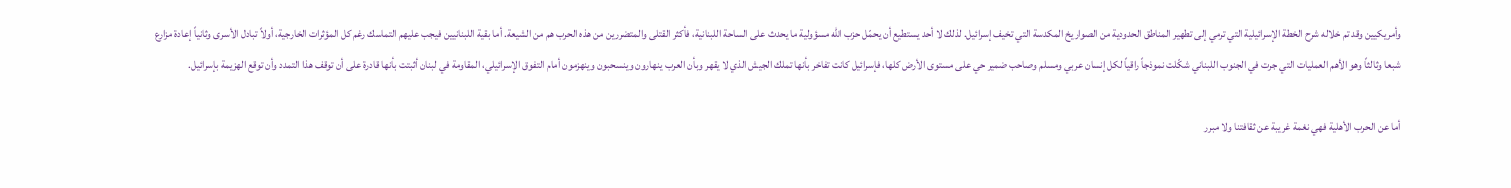وأمريكيين وقد تم خلاله شرح الخطة الإسرائيلية التي ترمي إلى تطهير المناطق الحدودية من الصواريخ المكدسة التي تخيف إسرائيل. لذلك لا أحد يستطيع أن يحمّل حزب الله مسؤولية ما يحدث على الساحة اللبنانية، فأكثر القتلى والمتضررين من هذه الحرب هم من الشيعة. أما بقية اللبنانيين فيجب عليهم التماسك رغم كل المؤثرات الخارجية، أولاً تبادل الأسرى وثانياً إعادة مزارع شبعا وثالثاً وهو الأهم العمليات التي جرت في الجنوب اللبناني شكّلت نموذجاً راقياً لكل إنسان عربي ومسلم وصاحب ضمير حي على مستوى الأرض كلها، فإسرائيل كانت تفاخر بأنها تملك الجيش الذي لا يقهر وبأن العرب ينهارون وينسحبون وينهزمون أمام التفوق الإسرائيلي، المقاومة في لبنان أثبتت بأنها قادرة على أن توقف هذا التمدد وأن توقع الهزيمة بإسرائيل.

أما عن الحرب الأهلية فهي نغمة غريبة عن ثقافتنا ولا مبرر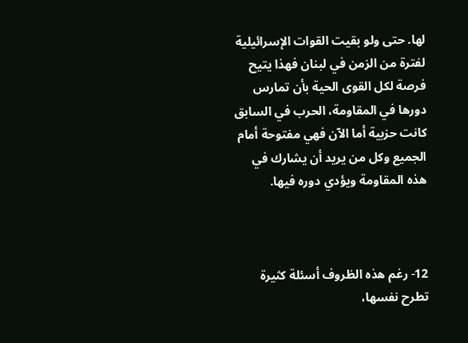لها. حتى ولو بقيت القوات الإسرائيلية لفترة من الزمن في لبنان فهذا يتيح فرصة لكل القوى الحية بأن تمارس دورها في المقاومة، الحرب في السابق كانت حزبية أما الآن فهي مفتوحة أمام الجميع وكل من يريد أن يشارك في هذه المقاومة ويؤدي دوره فيها.



12- رغم هذه الظروف أسئلة كثيرة تطرح نفسها،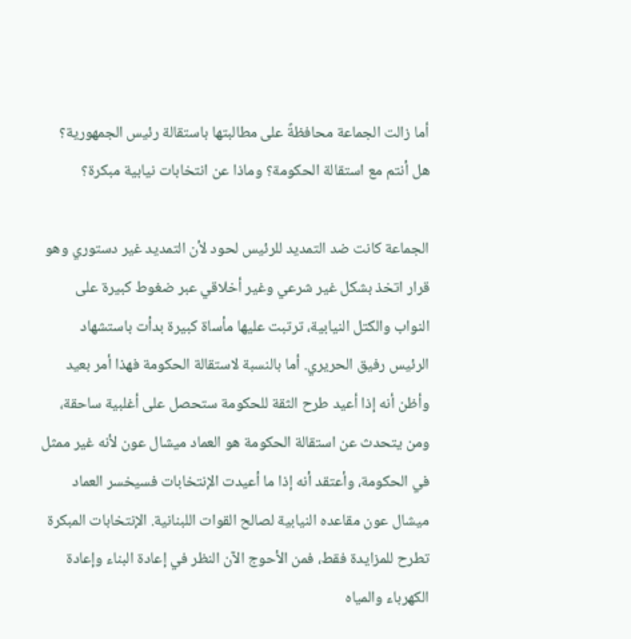أما زالت الجماعة محافظةً على مطالبتها باستقالة رئيس الجمهورية؟ هل أنتم مع استقالة الحكومة؟ وماذا عن انتخابات نيابية مبكرة؟

الجماعة كانت ضد التمديد للرئيس لحود لأن التمديد غير دستوري وهو قرار اتخذ بشكل غير شرعي وغير أخلاقي عبر ضغوط كبيرة على النواب والكتل النيابية، ترتبت عليها مأساة كبيرة بدأت باستشهاد الرئيس رفيق الحريري. أما بالنسبة لاستقالة الحكومة فهذا أمر بعيد وأظن أنه إذا أعيد طرح الثقة للحكومة ستحصل على أغلبية ساحقة، ومن يتحدث عن استقالة الحكومة هو العماد ميشال عون لأنه غير ممثل في الحكومة، وأعتقد أنه إذا ما أعيدت الإنتخابات فسيخسر العماد ميشال عون مقاعده النيابية لصالح القوات اللبنانية. الإنتخابات المبكرة تطرح للمزايدة فقط، فمن الأحوج الآن النظر في إعادة البناء وإعادة الكهرباء والمياه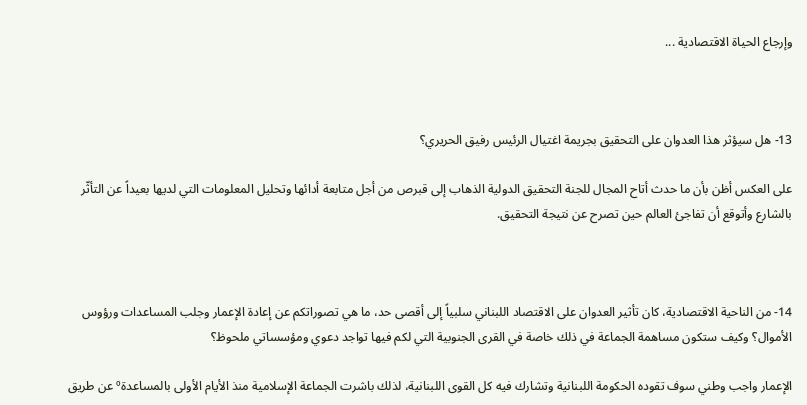وإرجاع الحياة الاقتصادية ...



13- هل سيؤثر هذا العدوان على التحقيق بجريمة اغتيال الرئيس رفيق الحريري؟

على العكس أظن بأن ما حدث أتاح المجال للجنة التحقيق الدولية الذهاب إلى قبرص من أجل متابعة أدائها وتحليل المعلومات التي لديها بعيداً عن التأثّر بالشارع وأتوقع أن تفاجئ العالم حين تصرح عن نتيجة التحقيق.



14- من الناحية الاقتصادية، كان تأثير العدوان على الاقتصاد اللبناني سلبياً إلى أقصى حد، ما هي تصوراتكم عن إعادة الإعمار وجلب المساعدات ورؤوس الأموال؟ وكيف ستكون مساهمة الجماعة في ذلك خاصة في القرى الجنوبية التي لكم فيها تواجد دعوي ومؤسساتي ملحوظ؟

الإعمار واجب وطني سوف تقوده الحكومة اللبنانية وتشارك فيه كل القوى اللبنانية، لذلك باشرت الجماعة الإسلامية منذ الأيام الأولى بالمساعدةº عن طريق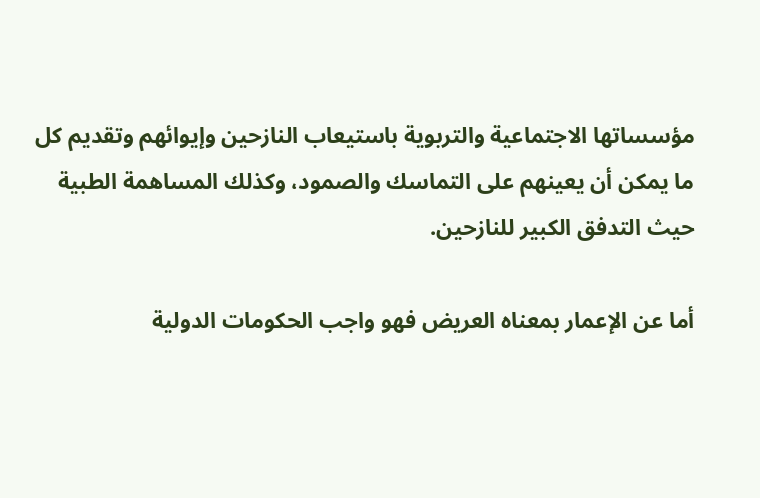مؤسساتها الاجتماعية والتربوية باستيعاب النازحين وإيوائهم وتقديم كل ما يمكن أن يعينهم على التماسك والصمود، وكذلك المساهمة الطبية حيث التدفق الكبير للنازحين.

أما عن الإعمار بمعناه العريض فهو واجب الحكومات الدولية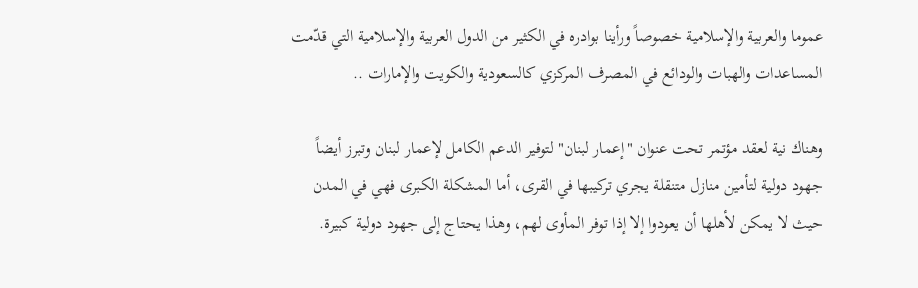عموما والعربية والإسلامية خصوصاً ورأينا بوادره في الكثير من الدول العربية والإسلامية التي قدّمت المساعدات والهبات والودائع في المصرف المركزي كالسعودية والكويت والإمارات ..

وهناك نية لعقد مؤتمر تحت عنوان "إعمار لبنان" لتوفير الدعم الكامل لإعمار لبنان وتبرز أيضاً جهود دولية لتأمين منازل متنقلة يجري تركيبها في القرى، أما المشكلة الكبرى فهي في المدن حيث لا يمكن لأهلها أن يعودوا إلا إذا توفر المأوى لهم، وهذا يحتاج إلى جهود دولية كبيرة.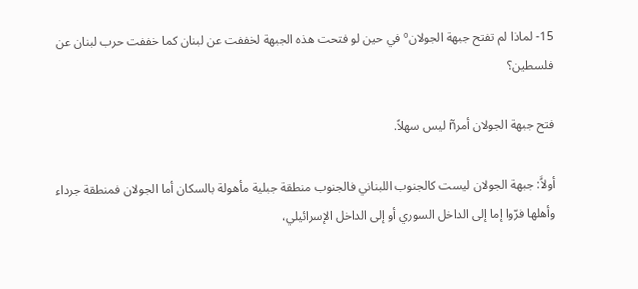15- لماذا لم تفتح جبهة الجولانº في حين لو فتحت هذه الجبهة لخففت عن لبنان كما خففت حرب لبنان عن فلسطين؟

فتح جبهة الجولان أمرñ ليس سهلاً.

أولاًَ: جبهة الجولان ليست كالجنوب اللبناني فالجنوب منطقة جبلية مأهولة بالسكان أما الجولان فمنطقة جرداء وأهلها فرّوا إما إلى الداخل السوري أو إلى الداخل الإسرائيلي،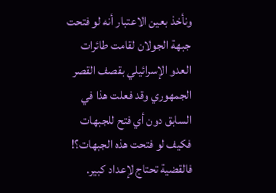ونأخذ بعين الاعتبار أنه لو فتحت جبهة الجولان لقامت طائرات العدو الإسرائيلي بقصف القصر الجمهوري وقد فعلت هذا في السابق دون أي فتح للجبهات فكيف لو فتحت هذه الجبهات؟! فالقضية تحتاج لإعداد كبير.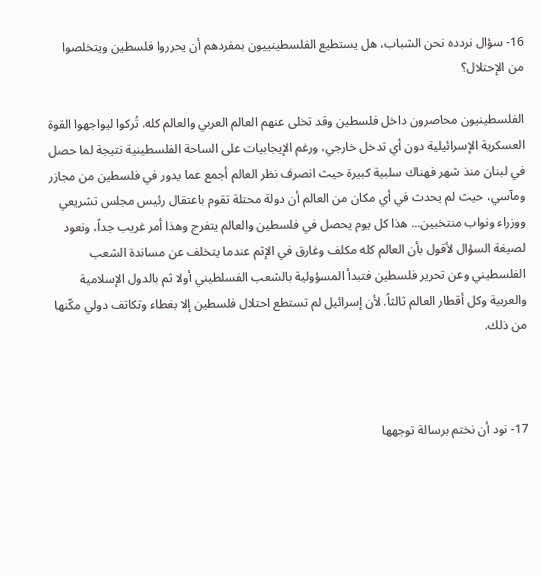16- سؤال نردده نحن الشباب، هل يستطيع الفلسطينييون بمفردهم أن يحرروا فلسطين ويتخلصوا من الإحتلال؟

الفلسطينيون محاصرون داخل فلسطين وقد تخلى عنهم العالم العربي والعالم كله. تُركوا ليواجهوا القوة العسكرية الإسرائيلية دون أي تدخل خارجي، ورغم الإيجابيات على الساحة الفلسطينية نتيجة لما حصل في لبنان منذ شهر فهناك سلبية كبيرة حيث انصرف نظر العالم أجمع عما يدور في فلسطين من مجازر ومآسي، حيث لم يحدث في أي مكان من العالم أن دولة محتلة تقوم باعتقال رئيس مجلس تشريعي ووزراء ونواب منتخبين... هذا كل يوم يحصل في فلسطين والعالم يتفرج وهذا أمر غريب جداً، ونعود لصيغة السؤال لأقول بأن العالم كله مكلف وغارق في الإثم عندما يتخلف عن مساندة الشعب الفلسطيني وعن تحرير فلسطين فتبدأ المسؤولية بالشعب الفسلطيني أولا ثم بالدول الإسلامية والعربية وكل أقطار العالم ثالثاً. لأن إسرائيل لم تستطع احتلال فلسطين إلا بغطاء وتكاتف دولي مكّنها من ذلك.



17- نود أن نختم برسالة توجهها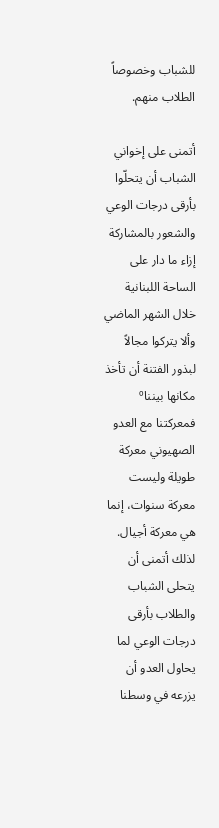للشباب وخصوصاً الطلاب منهم.

أتمنى على إخواني الشباب أن يتحلّوا بأرقى درجات الوعي والشعور بالمشاركة إزاء ما دار على الساحة اللبنانية خلال الشهر الماضي وألا يتركوا مجالاً لبذور الفتنة أن تأخذ مكانها بينناº فمعركتنا مع العدو الصهيوني معركة طويلة وليست معركة سنوات، إنما هي معركة أجيال. لذلك أتمنى أن يتحلى الشباب والطلاب بأرقى درجات الوعي لما يحاول العدو أن يزرعه في وسطنا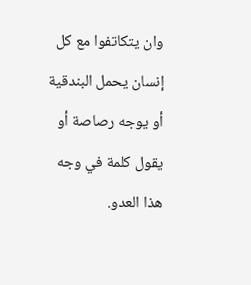وان يتكاتفوا مع كل إنسان يحمل البندقية أو يوجه رصاصة أو يقول كلمة في وجه هذا العدو.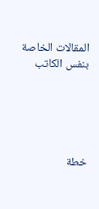المقالات الخاصة بنفس الكاتب





خطة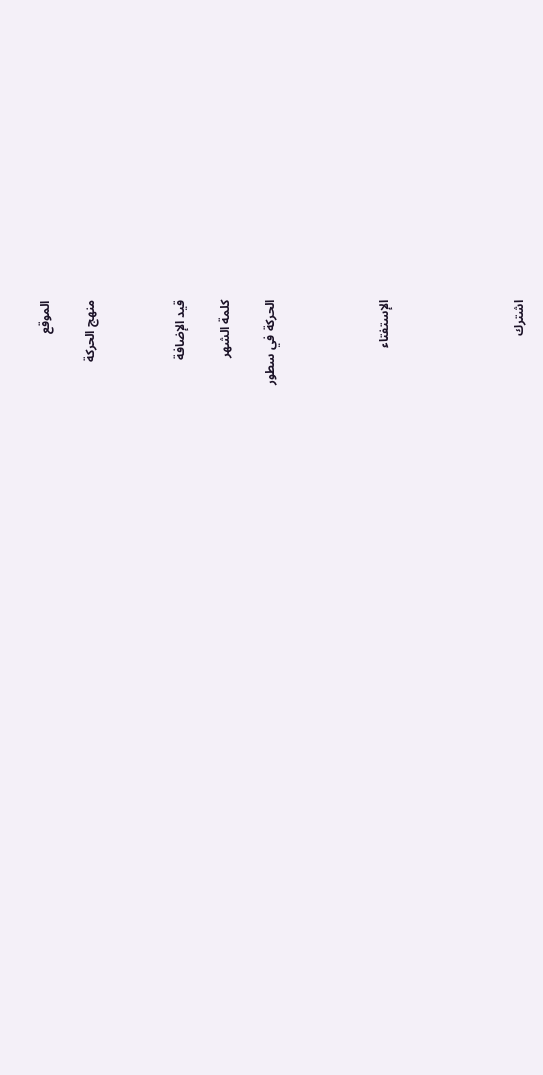الموقع

منهج الحركة



قيد الإضافة

كلمة الشهر

الحركة في سطور




الإستفتاء





اشترك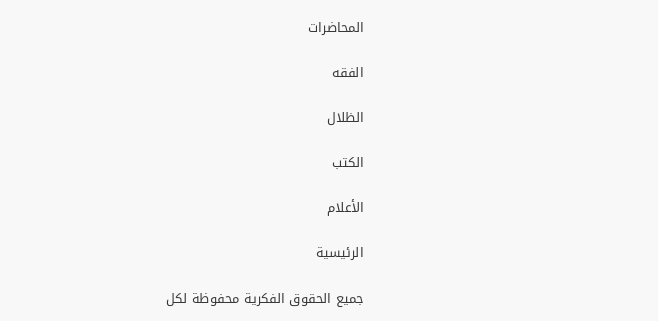المحاضرات

الفقه

الظلال

الكتب

الأعلام

الرئيسية

جميع الحقوق الفكرية محفوظة لكل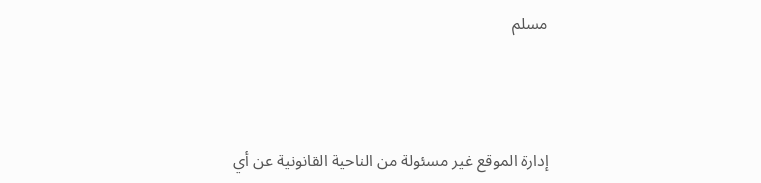مسلم




إدارة الموقع غير مسئولة من الناحية القانونية عن أي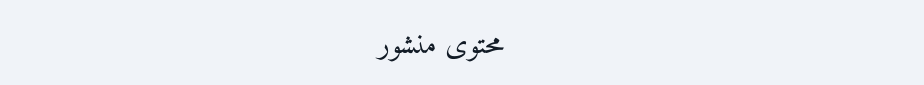محتوى منشور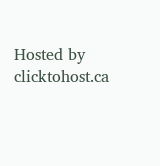Hosted by clicktohost.ca